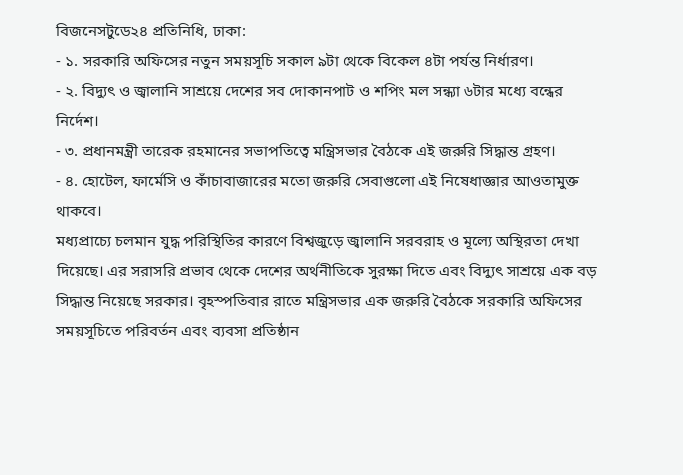বিজনেসটুডে২৪ প্রতিনিধি, ঢাকা:
- ১. সরকারি অফিসের নতুন সময়সূচি সকাল ৯টা থেকে বিকেল ৪টা পর্যন্ত নির্ধারণ।
- ২. বিদ্যুৎ ও জ্বালানি সাশ্রয়ে দেশের সব দোকানপাট ও শপিং মল সন্ধ্যা ৬টার মধ্যে বন্ধের নির্দেশ।
- ৩. প্রধানমন্ত্রী তারেক রহমানের সভাপতিত্বে মন্ত্রিসভার বৈঠকে এই জরুরি সিদ্ধান্ত গ্রহণ।
- ৪. হোটেল, ফার্মেসি ও কাঁচাবাজারের মতো জরুরি সেবাগুলো এই নিষেধাজ্ঞার আওতামুক্ত থাকবে।
মধ্যপ্রাচ্যে চলমান যুদ্ধ পরিস্থিতির কারণে বিশ্বজুড়ে জ্বালানি সরবরাহ ও মূল্যে অস্থিরতা দেখা দিয়েছে। এর সরাসরি প্রভাব থেকে দেশের অর্থনীতিকে সুরক্ষা দিতে এবং বিদ্যুৎ সাশ্রয়ে এক বড় সিদ্ধান্ত নিয়েছে সরকার। বৃহস্পতিবার রাতে মন্ত্রিসভার এক জরুরি বৈঠকে সরকারি অফিসের সময়সূচিতে পরিবর্তন এবং ব্যবসা প্রতিষ্ঠান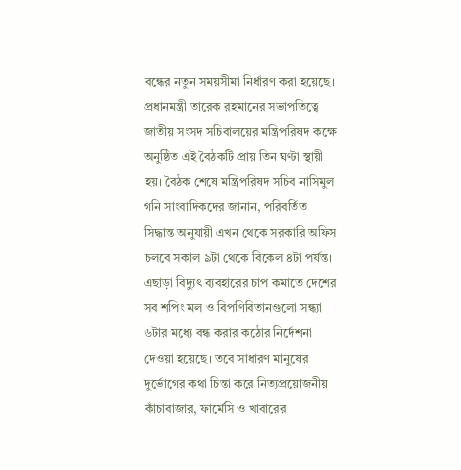বন্ধের নতুন সময়সীমা নির্ধারণ করা হয়েছে।
প্রধানমন্ত্রী তারেক রহমানের সভাপতিত্বে জাতীয় সংসদ সচিবালয়ের মন্ত্রিপরিষদ কক্ষে অনুষ্ঠিত এই বৈঠকটি প্রায় তিন ঘণ্টা স্থায়ী হয়। বৈঠক শেষে মন্ত্রিপরিষদ সচিব নাসিমুল গনি সাংবাদিকদের জানান, পরিবর্তিত সিদ্ধান্ত অনুযায়ী এখন থেকে সরকারি অফিস চলবে সকাল ৯টা থেকে বিকেল ৪টা পর্যন্ত।
এছাড়া বিদ্যুৎ ব্যবহারের চাপ কমাতে দেশের সব শপিং মল ও বিপণিবিতানগুলো সন্ধ্যা ৬টার মধ্যে বন্ধ করার কঠোর নির্দেশনা দেওয়া হয়েছে। তবে সাধারণ মানুষের দুর্ভোগের কথা চিন্তা করে নিত্যপ্রয়োজনীয় কাঁচাবাজার, ফার্মেসি ও খাবারের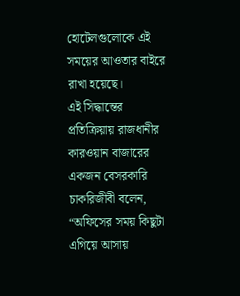হোটেলগুলোকে এই সময়ের আওতার বাইরে রাখা হয়েছে।
এই সিদ্ধান্তের প্রতিক্রিয়ায় রাজধানীর কারওয়ান বাজারের একজন বেসরকারি চাকরিজীবী বলেন, “অফিসের সময় কিছুটা এগিয়ে আসায়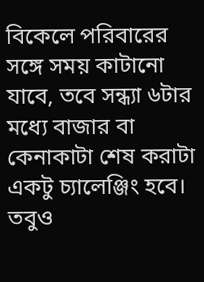বিকেলে পরিবারের সঙ্গে সময় কাটানো যাবে, তবে সন্ধ্যা ৬টার মধ্যে বাজার বা কেনাকাটা শেষ করাটা একটু চ্যালেঞ্জিং হবে। তবুও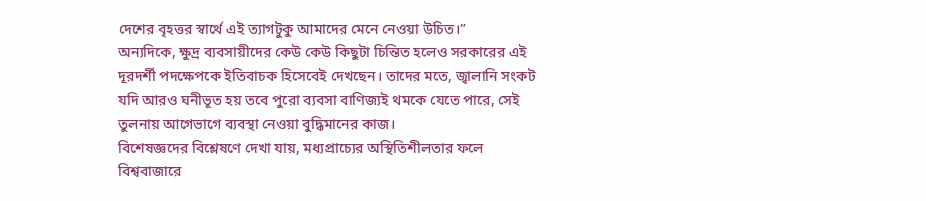দেশের বৃহত্তর স্বার্থে এই ত্যাগটুকু আমাদের মেনে নেওয়া উচিত।”
অন্যদিকে, ক্ষুদ্র ব্যবসায়ীদের কেউ কেউ কিছুটা চিন্তিত হলেও সরকারের এই দূরদর্শী পদক্ষেপকে ইতিবাচক হিসেবেই দেখছেন। তাদের মতে, জ্বালানি সংকট যদি আরও ঘনীভূত হয় তবে পুরো ব্যবসা বাণিজ্যই থমকে যেতে পারে, সেই তুলনায় আগেভাগে ব্যবস্থা নেওয়া বুদ্ধিমানের কাজ।
বিশেষজ্ঞদের বিশ্লেষণে দেখা যায়, মধ্যপ্রাচ্যের অস্থিতিশীলতার ফলে বিশ্ববাজারে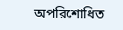অপরিশোধিত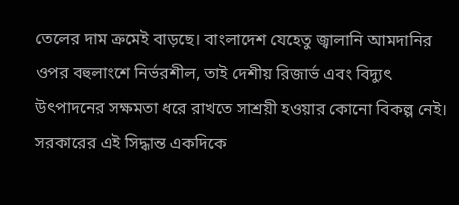তেলের দাম ক্রমেই বাড়ছে। বাংলাদেশ যেহেতু জ্বালানি আমদানির ওপর বহুলাংশে নির্ভরশীল, তাই দেশীয় রিজার্ভ এবং বিদ্যুৎ উৎপাদনের সক্ষমতা ধরে রাখতে সাশ্রয়ী হওয়ার কোনো বিকল্প নেই।
সরকারের এই সিদ্ধান্ত একদিকে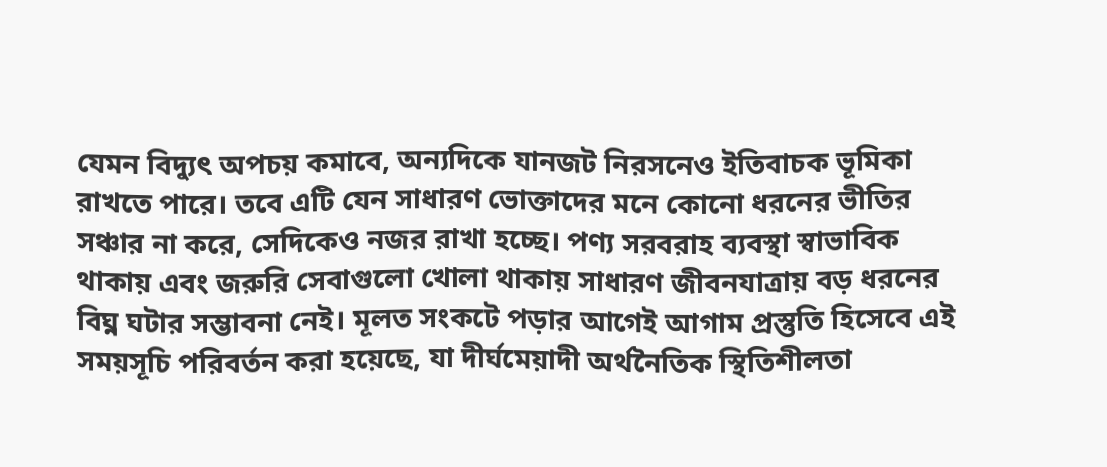যেমন বিদ্যুৎ অপচয় কমাবে, অন্যদিকে যানজট নিরসনেও ইতিবাচক ভূমিকা রাখতে পারে। তবে এটি যেন সাধারণ ভোক্তাদের মনে কোনো ধরনের ভীতির সঞ্চার না করে, সেদিকেও নজর রাখা হচ্ছে। পণ্য সরবরাহ ব্যবস্থা স্বাভাবিক থাকায় এবং জরুরি সেবাগুলো খোলা থাকায় সাধারণ জীবনযাত্রায় বড় ধরনের বিঘ্ন ঘটার সম্ভাবনা নেই। মূলত সংকটে পড়ার আগেই আগাম প্রস্তুতি হিসেবে এই সময়সূচি পরিবর্তন করা হয়েছে, যা দীর্ঘমেয়াদী অর্থনৈতিক স্থিতিশীলতা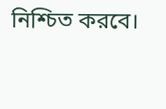নিশ্চিত করবে।